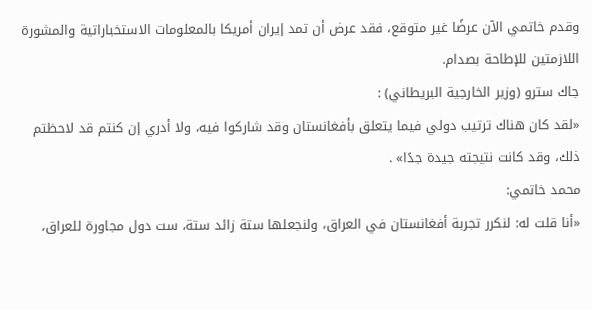وقدم خاتمي الآن عرضًا غير متوقع، فقد عرض أن تمد إيران أمريكا بالمعلومات الاستخباراتية والمشورة اللازمتين للإطاحة بصدام.
جاك سترو (وزير الخارجية البريطاني) :
«لقد كان هناك ترتيب دولي فيما يتعلق بأفغانستان وقد شاركوا فيه، ولا أدري إن كنتم قد لاحظتم ذلك، وقد كانت نتيجته جيدة جدًا» .
محمد خاتمي:
«أنا قلت له: لنكرر تجربة أفغانستان في العراق، ولنجعلها ستة زائد ستة، ست دول مجاورة للعراق،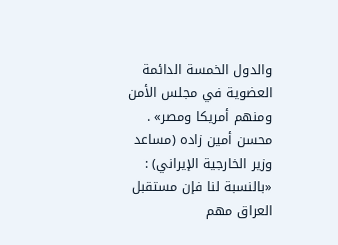والدول الخمسة الدائمة العضوية في مجلس الأمن ومنهم أمريكا ومصر» .
محسن أمين زاده (مساعد وزير الخارجية الإيراني) :
«بالنسبة لنا فإن مستقبل العراق مهم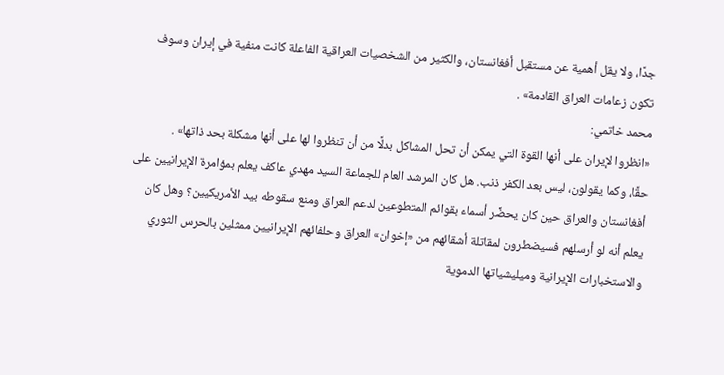جدًا، ولا يقل أهمية عن مستقبل أفغانستان، والكثير من الشخصيات العراقية الفاعلة كانت منفية في إيران وسوف تكون زعامات العراق القادمة» .
محمد خاتمي:
«انظروا لإيران على أنها القوة التي يمكن أن تحل المشاكل بدلًا من أن تنظروا لها على أنها مشكلة بحد ذاتها» .
حقًا، وكما يقولون، ليس بعد الكفر ذنب. هل كان المرشد العام للجماعة السيد مهدي عاكف يعلم بمؤامرة الإيرانيين على أفغانستان والعراق حين كان يحضِّر أسماء بقوائم المتطوعين لدعم العراق ومنع سقوطه بيد الأمريكيين؟ وهل كان يعلم أنه لو أرسلهم فسيضطرون لمقاتلة أشقائهم من «إخوان» العراق وحلفائهم الإيرانيين ممثلين بالحرس الثوري والاستخبارات الإيرانية وميليشياتها الدموية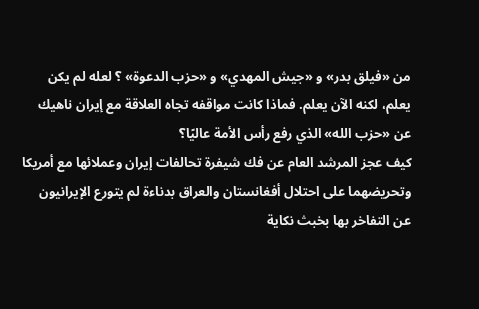من «فيلق بدر» و «جيش المهدي» و «حزب الدعوة» ؟ لعله لم يكن يعلم، لكنه الآن يعلم. فماذا كانت مواقفه تجاه العلاقة مع إيران ناهيك عن «حزب الله» الذي رفع رأس الأمة عاليًا؟
كيف عجز المرشد العام عن فك شيفرة تحالفات إيران وعملائها مع أمريكا وتحريضهما على احتلال أفغانستان والعراق بدناءة لم يتورع الإيرانيون عن التفاخر بها بخبث نكاية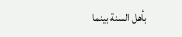بأهل السنة بينما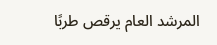المرشد العام يرقص طربًا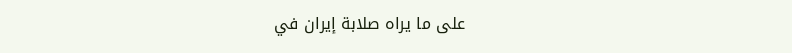على ما يراه صلابة إيران في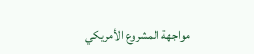مواجهة المشروع الأمريكي